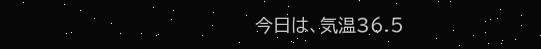今日は、気温36.5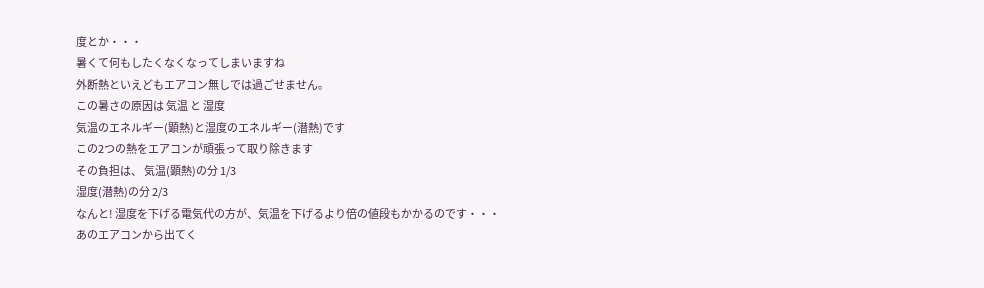度とか・・・
暑くて何もしたくなくなってしまいますね
外断熱といえどもエアコン無しでは過ごせません。
この暑さの原因は 気温 と 湿度
気温のエネルギー(顕熱)と湿度のエネルギー(潜熱)です
この2つの熱をエアコンが頑張って取り除きます
その負担は、 気温(顕熱)の分 1/3
湿度(潜熱)の分 2/3
なんと! 湿度を下げる電気代の方が、気温を下げるより倍の値段もかかるのです・・・
あのエアコンから出てく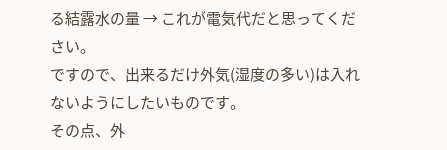る結露水の量 → これが電気代だと思ってください。
ですので、出来るだけ外気(湿度の多い)は入れないようにしたいものです。
その点、外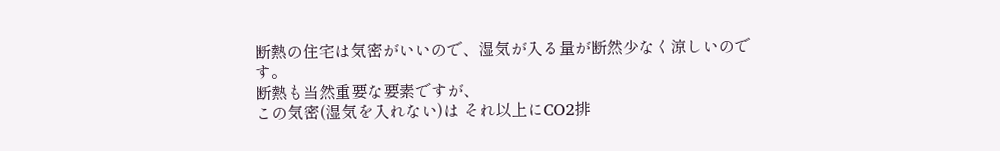断熱の住宅は気密がいいので、湿気が入る量が断然少なく涼しいのです。
断熱も当然重要な要素ですが、
この気密(湿気を入れない)は それ以上にCO2排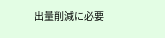出量削減に必要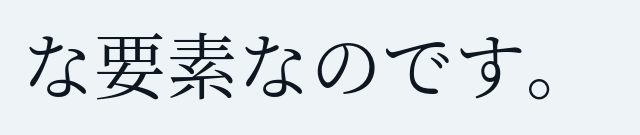な要素なのです。